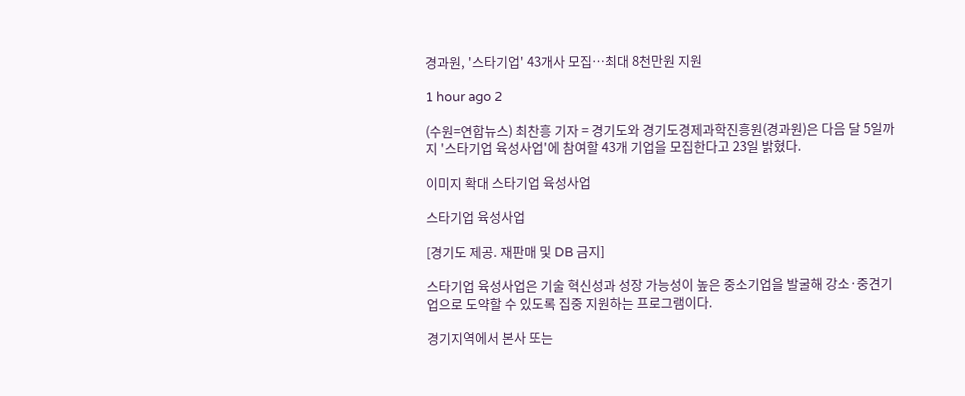경과원, '스타기업' 43개사 모집…최대 8천만원 지원

1 hour ago 2

(수원=연합뉴스) 최찬흥 기자 = 경기도와 경기도경제과학진흥원(경과원)은 다음 달 5일까지 '스타기업 육성사업'에 참여할 43개 기업을 모집한다고 23일 밝혔다.

이미지 확대 스타기업 육성사업

스타기업 육성사업

[경기도 제공. 재판매 및 DB 금지]

스타기업 육성사업은 기술 혁신성과 성장 가능성이 높은 중소기업을 발굴해 강소·중견기업으로 도약할 수 있도록 집중 지원하는 프로그램이다.

경기지역에서 본사 또는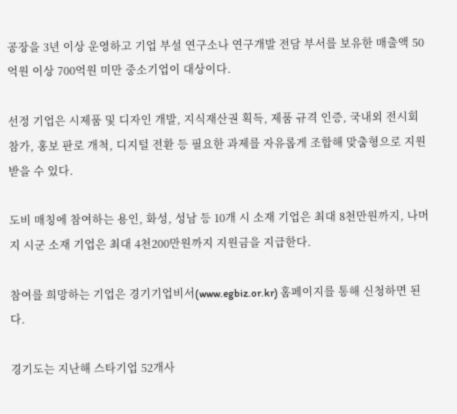공장을 3년 이상 운영하고 기업 부설 연구소나 연구개발 전담 부서를 보유한 매출액 50억원 이상 700억원 미만 중소기업이 대상이다.

선정 기업은 시제품 및 디자인 개발, 지식재산권 획득, 제품 규격 인증, 국내외 전시회 참가, 홍보 판로 개척, 디지털 전환 등 필요한 과제를 자유롭게 조합해 맞춤형으로 지원받을 수 있다.

도비 매칭에 참여하는 용인, 화성, 성남 등 10개 시 소재 기업은 최대 8천만원까지, 나머지 시군 소재 기업은 최대 4천200만원까지 지원금을 지급한다.

참여를 희망하는 기업은 경기기업비서(www.egbiz.or.kr) 홈페이지를 통해 신청하면 된다.

경기도는 지난해 스타기업 52개사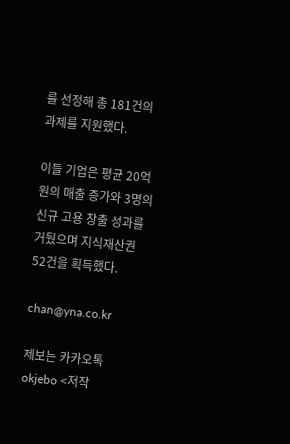를 선정해 총 181건의 과제를 지원했다.

이들 기업은 평균 20억원의 매출 증가와 3명의 신규 고용 창출 성과를 거뒀으며 지식재산권 52건을 획득했다.

chan@yna.co.kr

제보는 카카오톡 okjebo <저작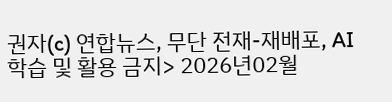권자(c) 연합뉴스, 무단 전재-재배포, AI 학습 및 활용 금지> 2026년02월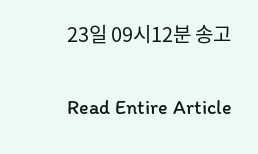23일 09시12분 송고

Read Entire Article